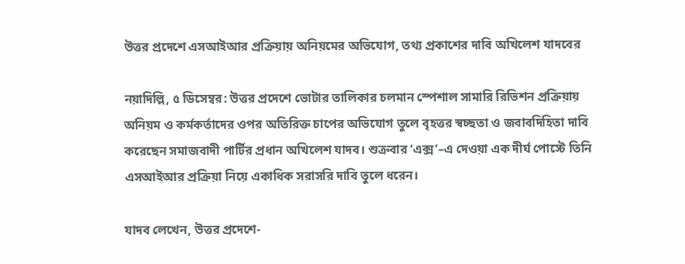উত্তর প্রদেশে এসআইআর প্রক্রিয়ায় অনিয়মের অভিযোগ, তথ্য প্রকাশের দাবি অখিলেশ যাদবের

নয়াদিল্লি, ৫ ডিসেম্বর: উত্তর প্রদেশে ভোটার তালিকার চলমান স্পেশাল সামারি রিভিশন প্রক্রিয়ায় অনিয়ম ও কর্মকর্তাদের ওপর অতিরিক্ত চাপের অভিযোগ তুলে বৃহত্তর স্বচ্ছতা ও জবাবদিহিতা দাবি করেছেন সমাজবাদী পার্টির প্রধান অখিলেশ যাদব। শুক্রবার ‘এক্স’–এ দেওয়া এক দীর্ঘ পোস্টে তিনি এসআইআর প্রক্রিয়া নিয়ে একাধিক সরাসরি দাবি তুলে ধরেন।

যাদব লেখেন, উত্তর প্রদেশে-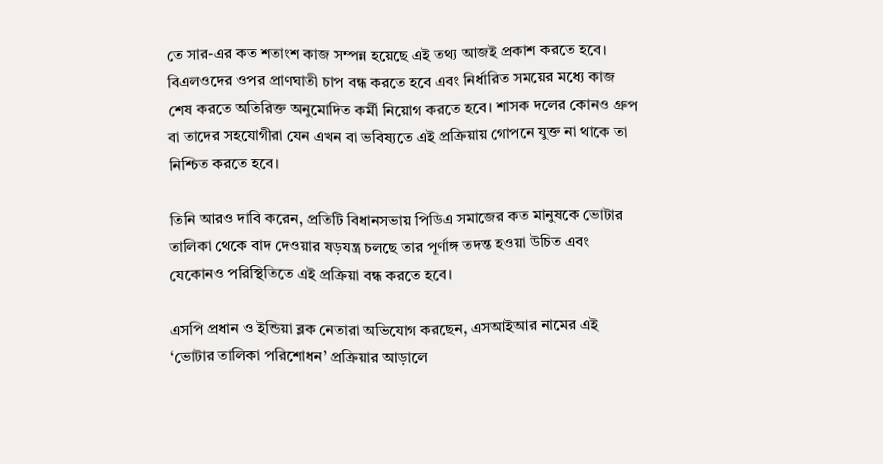তে সার-এর কত শতাংশ কাজ সম্পন্ন হয়েছে এই তথ্য আজই প্রকাশ করতে হবে। বিএলওদের ওপর প্রাণঘাতী চাপ বন্ধ করতে হবে এবং নির্ধারিত সময়ের মধ্যে কাজ শেষ করতে অতিরিক্ত অনুমোদিত কর্মী নিয়োগ করতে হবে। শাসক দলের কোনও গ্রুপ বা তাদের সহযোগীরা যেন এখন বা ভবিষ্যতে এই প্রক্রিয়ায় গোপনে যুক্ত না থাকে তা নিশ্চিত করতে হবে।

তিনি আরও দাবি করেন, প্রতিটি বিধানসভায় পিডিএ সমাজের কত মানুষকে ভোটার তালিকা থেকে বাদ দেওয়ার ষড়যন্ত্র চলছে তার পূর্ণাঙ্গ তদন্ত হওয়া উচিত এবং যেকোনও পরিস্থিতিতে এই প্রক্রিয়া বন্ধ করতে হবে।

এসপি প্রধান ও ইন্ডিয়া ব্লক নেতারা অভিযোগ করছেন, এসআইআর নামের এই ‘ভোটার তালিকা পরিশোধন’ প্রক্রিয়ার আড়ালে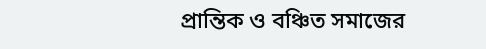প্রান্তিক ও বঞ্চিত সমাজের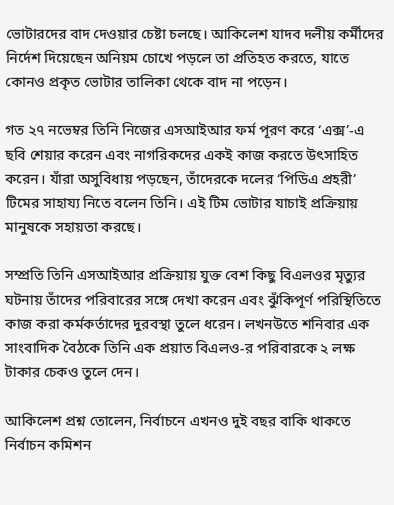ভোটারদের বাদ দেওয়ার চেষ্টা চলছে। আকিলেশ যাদব দলীয় কর্মীদের নির্দেশ দিয়েছেন অনিয়ম চোখে পড়লে তা প্রতিহত করতে, যাতে কোনও প্রকৃত ভোটার তালিকা থেকে বাদ না পড়েন।

গত ২৭ নভেম্বর তিনি নিজের এসআইআর ফর্ম পূরণ করে ‘এক্স’-এ ছবি শেয়ার করেন এবং নাগরিকদের একই কাজ করতে উৎসাহিত করেন। যাঁরা অসুবিধায় পড়ছেন, তাঁদেরকে দলের ‘পিডিএ প্রহরী’ টিমের সাহায্য নিতে বলেন তিনি। এই টিম ভোটার যাচাই প্রক্রিয়ায় মানুষকে সহায়তা করছে।

সম্প্রতি তিনি এসআইআর প্রক্রিয়ায় যুক্ত বেশ কিছু বিএলওর মৃত্যুর ঘটনায় তাঁদের পরিবারের সঙ্গে দেখা করেন এবং ঝুঁকিপূর্ণ পরিস্থিতিতে কাজ করা কর্মকর্তাদের দুরবস্থা তুলে ধরেন। লখনউতে শনিবার এক সাংবাদিক বৈঠকে তিনি এক প্রয়াত বিএলও-র পরিবারকে ২ লক্ষ টাকার চেকও তুলে দেন।

আকিলেশ প্রশ্ন তোলেন, নির্বাচনে এখনও দুই বছর বাকি থাকতে নির্বাচন কমিশন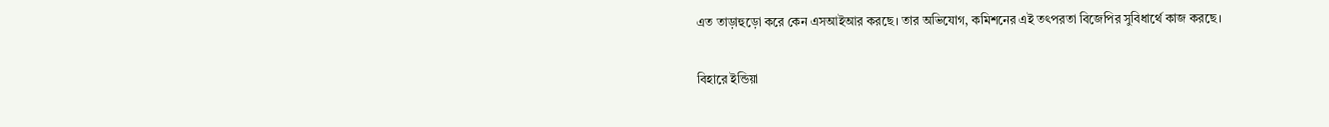এত তাড়াহুড়ো করে কেন এসআইআর করছে। তার অভিযোগ, কমিশনের এই তৎপরতা বিজেপির সুবিধার্থে কাজ করছে।

বিহারে ইন্ডিয়া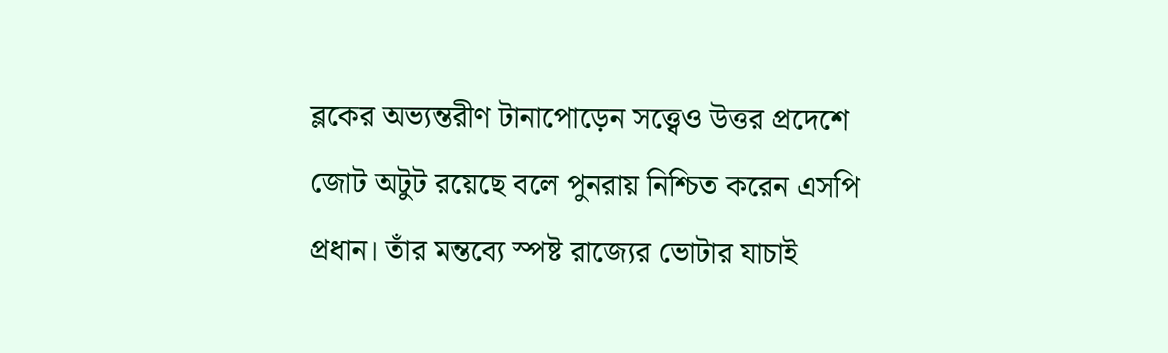ব্লকের অভ্যন্তরীণ টানাপোড়েন সত্ত্বেও উত্তর প্রদেশে জোট অটুট রয়েছে বলে পুনরায় নিশ্চিত করেন এসপি প্রধান। তাঁর মন্তব্যে স্পষ্ট রাজ্যের ভোটার যাচাই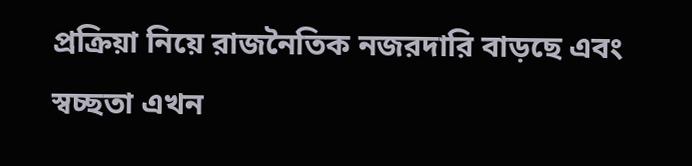প্রক্রিয়া নিয়ে রাজনৈতিক নজরদারি বাড়ছে এবং স্বচ্ছতা এখন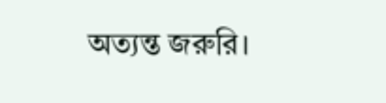অত্যন্ত জরুরি।